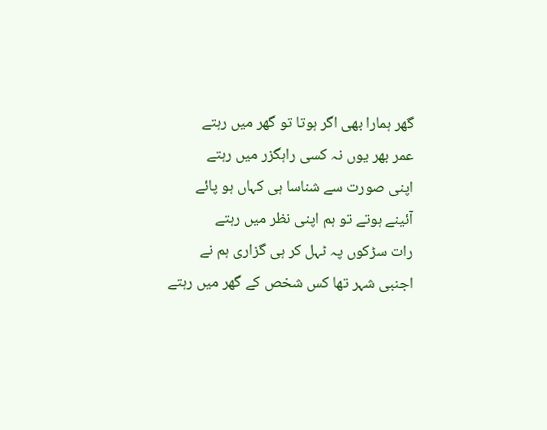گھر ہمارا بھی اگر ہوتا تو گھر میں رہتے
عمر بھر یوں نہ کسی راہگزر میں رہتے
اپنی صورت سے شناسا ہی کہاں ہو پائے
آئینے ہوتے تو ہم اپنی نظر میں رہتے
رات سڑکوں پہ ٹہل کر ہی گزاری ہم نے
اجنبی شہر تھا کس شخص کے گھر میں رہتے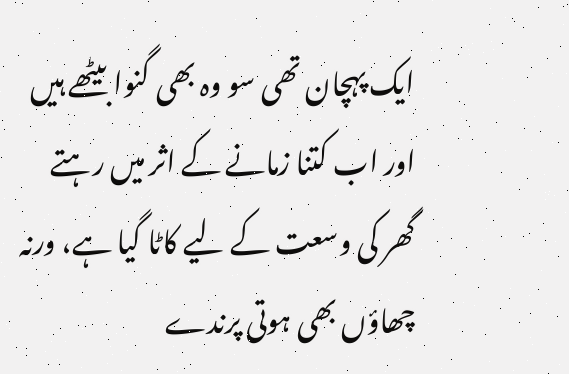ایک پہچان تھی سو وہ بھی گنوا بیٹھے ہیں
اور اب کتنا زمانے کے اثر میں رہتے
گھر کی وسعت کے لیے کاٹا گیا ہے، ورنہ
چھاؤں بھی ہوتی پرندے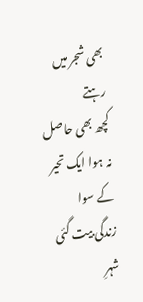بھی شجر میں رہتے
کچھ بھی حاصل نہ ہوا ایک تحیر کے سوا
زندگی بیت گئی شہرِ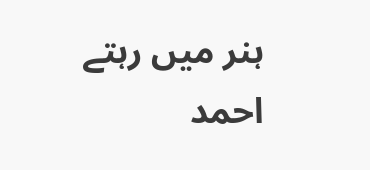ہنر میں رہتے
احمد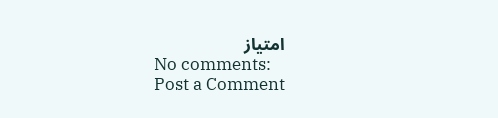امتیاز
No comments:
Post a Comment